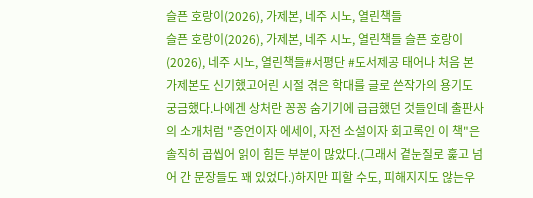슬픈 호랑이(2026), 가제본, 네주 시노, 열린책들
슬픈 호랑이(2026), 가제본, 네주 시노, 열린책들 슬픈 호랑이(2026), 네주 시노, 열린책들#서평단 #도서제공 태어나 처음 본 가제본도 신기했고어린 시절 겪은 학대를 글로 쓴작가의 용기도 궁금했다.나에겐 상처란 꽁꽁 숨기기에 급급했던 것들인데 출판사의 소개처럼 "증언이자 에세이, 자전 소설이자 회고록인 이 책"은솔직히 곱씹어 읽이 힘든 부분이 많았다.(그래서 곁눈질로 훑고 넘어 간 문장들도 꽤 있었다.)하지만 피할 수도, 피해지지도 않는우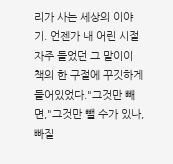리가 사는 세상의 이야기. 언젠가 내 어린 시절 자주 들었던 그 말이이 책의 한 구절에 꾸깃하게 들어있었다."그것만 빼면,"그것만 뺄 수가 있나, 빠질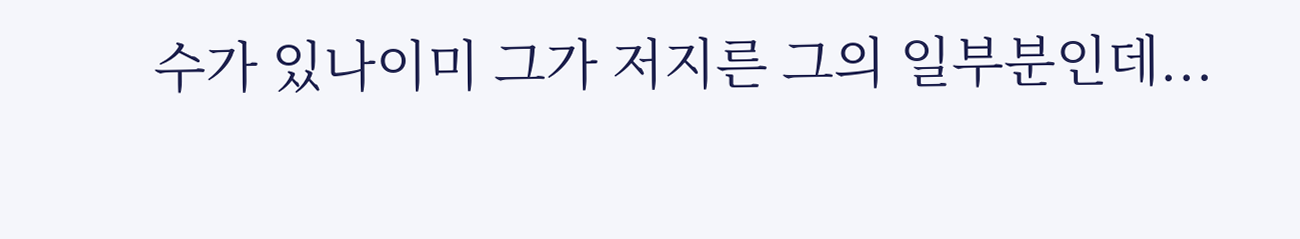수가 있나이미 그가 저지른 그의 일부분인데...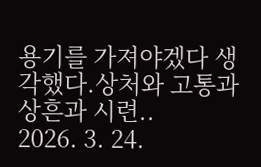용기를 가져야겠다 생각했다.상처와 고통과 상흔과 시련..
2026. 3. 24.